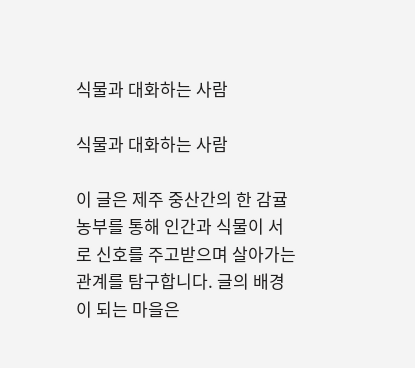식물과 대화하는 사람

식물과 대화하는 사람

이 글은 제주 중산간의 한 감귤 농부를 통해 인간과 식물이 서로 신호를 주고받으며 살아가는 관계를 탐구합니다. 글의 배경이 되는 마을은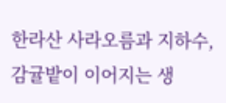한라산 사라오름과 지하수, 감귤밭이 이어지는 생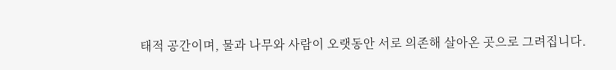태적 공간이며, 물과 나무와 사람이 오랫동안 서로 의존해 살아온 곳으로 그려집니다.